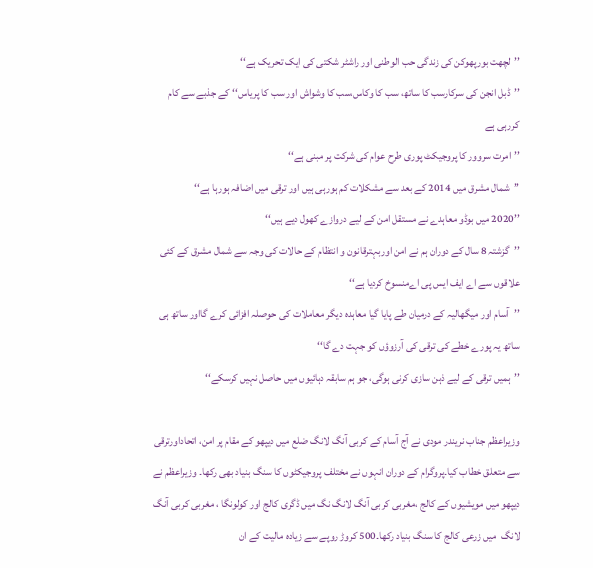’’لچھت بورپھوکن کی زندگی حب الوطنی اور راشٹر شکتی کی ایک تحریک ہے‘‘
’’ڈبل انجن کی سرکارسب کا ساتھ، سب کا وکاس،سب کا وشواش اور سب کا پریاس‘‘ کے جذبے سے کام کررہی ہے
’’امرت سروور کا پروجیکٹ پوری طرح عوام کی شرکت پر مبنی ہے‘‘
’’شمال مشرق میں 2014 کے بعد سے مشکلات کم ہورہی ہیں اور ترقی میں اضافہ ہورہا ہے‘‘
’’2020 میں بوڈو معاہدے نے مستقل امن کے لیے دروازے کھول دیے ہیں‘‘
’’گزشتہ 8 سال کے دوران ہم نے امن اوربہترقانون و انتظام کے حالات کی وجہ سے شمال مشرق کے کئی علاقوں سے اے ایف ایس پی اےمنسوخ کردیا ہے‘‘
’’آسام اور میگھالیہ کے درمیان طے پایا گیا معاہدہ دیگر معاملات کی حوصلہ افزائی کرے گااور ساتھ ہی ساتھ یہ پورے خطے کی ترقی کی آرزوؤں کو جہت دے گا‘‘
’’ہمیں ترقی کے لیے ذہن سازی کرنی ہوگی، جو ہم سابقہ دہائیوں میں حاصل نہیں کرسکے‘‘

وزیراعظم جناب نریندر مودی نے آج آسام کے کربی آنگ لانگ ضلع میں دیپھو کے مقام پر امن، اتحاداورترقی سے متعلق خطاب کیا۔پروگرام کے دوران انہوں نے مختلف پروجیکٹوں کا سنگ بنیاد بھی رکھا۔ وزیراعظم نے دیپھو میں مویشیوں کے کالج ،مغربی کربی آنگ لانگ نگ میں ڈگری کالج اور کولونگا ، مغربی کربی آنگ لانگ  میں زرعی کالج کا سنگ بنیاد رکھا۔500 کروڑ روپے سے زیادہ مالیت کے ان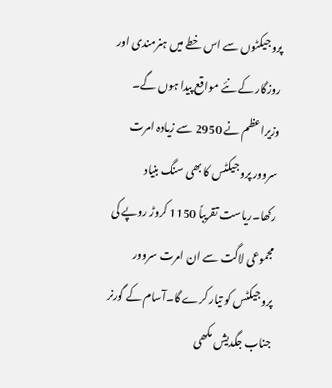پروجیکٹوں سے اس خطے میں ہنرمندی اور روزگار کے نئے مواقع پیدا ہوں گے۔ وزیراعظم نے 2950 سے زیادہ امرت سروور پروجیکٹس کا بھی سنگ بنیاد رکھا۔ریاست تقریباً 1150 کروڑ روپے کی مجموعی لاگت سے ان امرت سروور پروجیکٹس کو تیار کرے گا۔آسام کے گورنر جناب جگدیش مکھی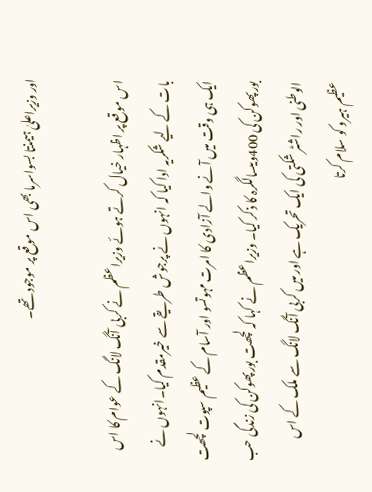اور وزیراعلیٰ ہیمنتا بسواسرما بھی اس موقع پر موجود تھے۔

اس موقع پر اظہار خیال کرتے ہوئے وزیراعظم نے کربی آنگ لانگ کے عوام کا اس بات کے لیے شکریہ ادا کیا کہ انہوں نے پرجوش طریقے سے خیرمقدم کیا۔انہوں نے ایک ہی وقت میں آنے والے آزادی کا امرت مہوتسو اور آسام کے عظیم سپوت لچھت بورپھوکن کی 400ویںسالگرہ کا ذکر کیا۔ وزیراعظم نے کہا کہ لچھت بورپھوکن کی زندگی حب الوطنی اور راشٹر شکتی کی ایک تحریک ہے اور میں کربی آنگ لانگ سے ملک کے اس عظیم ہیرو کو سلام کرتا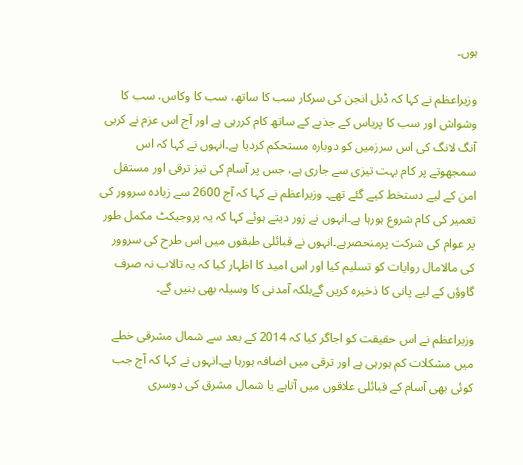ہوں۔

وزیراعظم نے کہا کہ ڈبل انجن کی سرکار سب کا ساتھ، سب کا وکاس، سب کا وشواش اور سب کا پریاس کے جذبے کے ساتھ کام کررہی ہے اور آج اس عزم نے کربی آنگ لانگ کی اس سرزمیں کو دوبارہ مستحکم کردیا ہے۔انہوں نے کہا کہ اس سمجھوتے پر کام بہت تیزی سے جاری ہے، جس پر آسام کی تیز ترقی اور مستقل امن کے لیے دستخط کیے گئے تھے۔ وزیراعظم نے کہا کہ آج 2600 سے زیادہ سروور کی تعمیر کی کام شروع ہورہا ہے۔انہوں نے زور دیتے ہوئے کہا کہ یہ پروجیکٹ مکمل طور پر عوام کی شرکت پرمنحصرہے۔انہوں نے قبائلی طبقوں میں اس طرح کی سروور کی مالامال روایات کو تسلیم کیا اور اس امید کا اظہار کیا کہ یہ تالاب نہ صرف گاوؤں کے لیے پانی کا ذخیرہ کریں گےبلکہ آمدنی کا وسیلہ بھی بنیں گے۔

وزیراعظم نے اس حقیقت کو اجاگر کیا کہ 2014 کے بعد سے شمال مشرقی خطے میں مشکلات کم ہورہی ہے اور ترقی میں اضافہ ہورہا ہے۔انہوں نے کہا کہ آج جب کوئی بھی آسام کے قبائلی علاقوں میں آتاہے یا شمال مشرق کی دوسری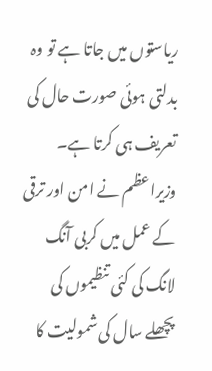ریاستوں میں جاتا ہے تو وہ بدلتی ہوئی صورت حال کی تعریف ہی کرتا ہے۔ وزیراعظم نے امن اور ترقی کے عمل میں کربی آنگ لانگ کی کئی تنظیموں کی پچھلے سال کی شمولیت کا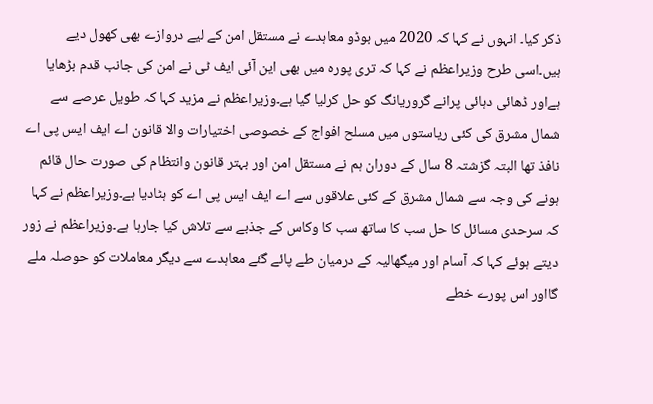ذکر کیا۔ انہوں نے کہا کہ 2020 میں بوڈو معاہدے نے مستقل امن کے لیے دروازے بھی کھول دیے ہیں۔اسی طرح وزیراعظم نے کہا کہ تری پورہ میں بھی این آئی ایف ٹی نے امن کی جانب قدم بڑھایا ہےاور ڈھائی دہائی پرانے گروریانگ کو حل کرلیا گیا ہے۔وزیراعظم نے مزید کہا کہ طویل عرصے سے شمال مشرق کی کئی ریاستوں میں مسلح افواج کے خصوصی اختیارات والا قانون اے ایف ایس پی اے نافذ تھا البتہ گزشتہ 8 سال کے دوران ہم نے مستقل امن اور بہتر قانون وانتظام کی صورت حال قائم ہونے کی وجہ سے شمال مشرق کے کئی علاقوں سے اے ایف ایس پی اے کو ہٹادیا ہے۔وزیراعظم نے کہا کہ سرحدی مسائل کا حل سب کا ساتھ سب کا وکاس کے جذبے سے تلاش کیا جارہا ہے۔وزیراعظم نے زور دیتے ہوئے کہا کہ آسام اور میگھالیہ کے درمیان طے پائے گئے معاہدے سے دیگر معاملات کو حوصلہ ملے گااور اس پورے خطے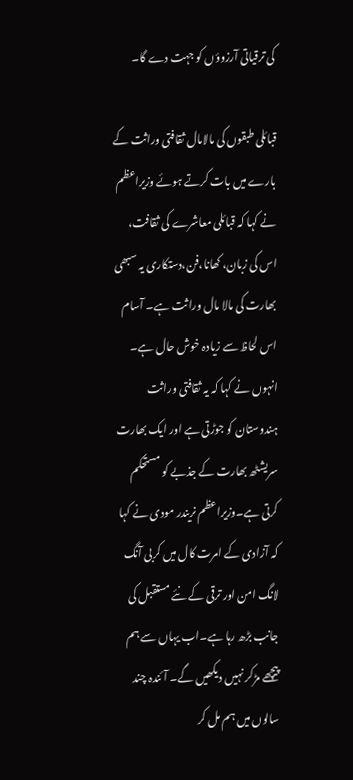کی ترقیاتی آرزوؤں کو جہت دے گا۔

قبائلی طبقوں کی مالامال ثقافتی وراثت کے بارے میں بات کرتے ہوئے وزیراعظم نے کہا کہ قبائلی معاشرے کی ثقافت، اس کی زبان، کھانا،فن،دستکاری یہ سبھی بھارت کی مالا مال وراثت ہے۔ آسام اس لحاظ سے زیادہ خوش حال ہے۔ انہوں نے کہا کہ یہ ثقافتی وراثت ہندوستان کو جوڑتی ہے اور ایک بھارت سریشٹھ بھارت کے جذبے کو مستحکم کرتی ہے۔وزیراعظم نریندر مودی نے کہا کہ آزادی کے امرت کال میں کربی آنگ لانگ امن اور ترقی کے نئے مستقبل کی جانب بڑھ رہا ہے۔اب یہاں سے ہم پیچھے مڑکر نہیں دیکھیں گے۔ آئندہ چند سالوں میں ہم مل کر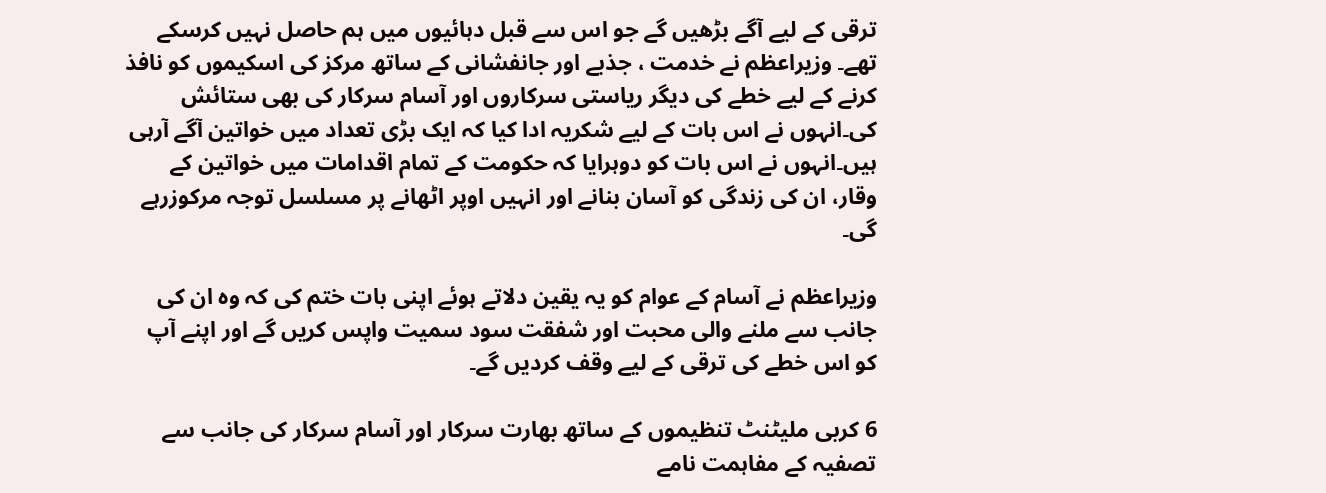ترقی کے لیے آگے بڑھیں گے جو اس سے قبل دہائیوں میں ہم حاصل نہیں کرسکے تھے۔ وزیراعظم نے خدمت ، جذبے اور جانفشانی کے ساتھ مرکز کی اسکیموں کو نافذ کرنے کے لیے خطے کی دیگر ریاستی سرکاروں اور آسام سرکار کی بھی ستائش کی۔انہوں نے اس بات کے لیے شکریہ ادا کیا کہ ایک بڑی تعداد میں خواتین آگے آرہی ہیں۔انہوں نے اس بات کو دوہرایا کہ حکومت کے تمام اقدامات میں خواتین کے وقار، ان کی زندگی کو آسان بنانے اور انہیں اوپر اٹھانے پر مسلسل توجہ مرکوزرہے گی۔

وزیراعظم نے آسام کے عوام کو یہ یقین دلاتے ہوئے اپنی بات ختم کی کہ وہ ان کی جانب سے ملنے والی محبت اور شفقت سود سمیت واپس کریں گے اور اپنے آپ کو اس خطے کی ترقی کے لیے وقف کردیں گے۔

6 کربی ملیٹنٹ تنظیموں کے ساتھ بھارت سرکار اور آسام سرکار کی جانب سے تصفیہ کے مفاہمت نامے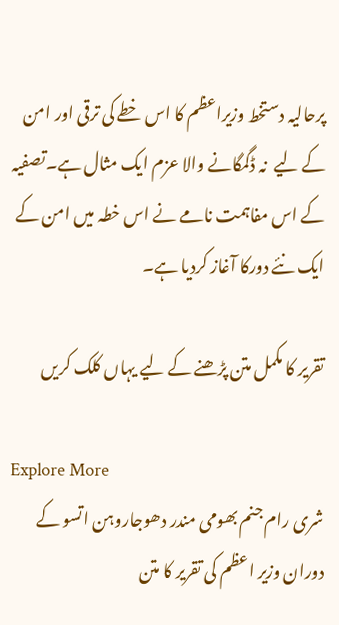پرحالیہ دستخط وزیراعظم کا اس خطے کی ترقی اور امن کے لیے  نہ ڈگمگانے والا عزم ایک مثال ہے۔تصفیہ کے اس مفاہمت نامے نے اس خطہ میں امن کے ایک نئے دورکا آغاز کردیا ہے۔

تقریر کا مکمل متن پڑھنے کے لیے یہاں کلک کریں

Explore More
شری رام جنم بھومی مندر دھوجاروہن اتسو کے دوران وزیر اعظم کی تقریر کا متن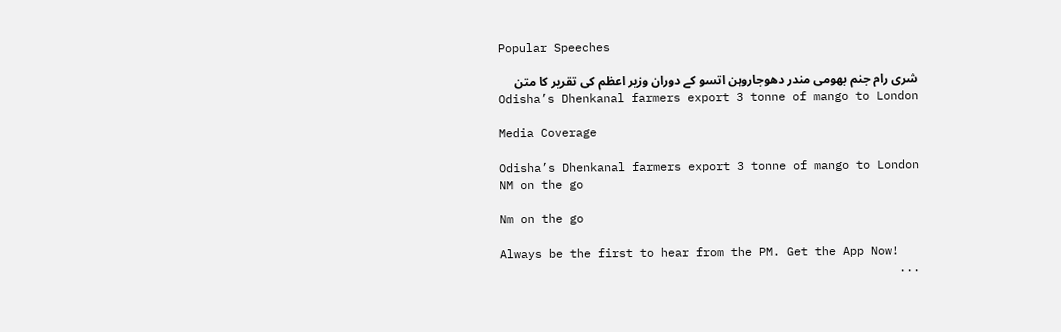Popular Speeches

شری رام جنم بھومی مندر دھوجاروہن اتسو کے دوران وزیر اعظم کی تقریر کا متن
Odisha’s Dhenkanal farmers export 3 tonne of mango to London

Media Coverage

Odisha’s Dhenkanal farmers export 3 tonne of mango to London
NM on the go

Nm on the go

Always be the first to hear from the PM. Get the App Now!
...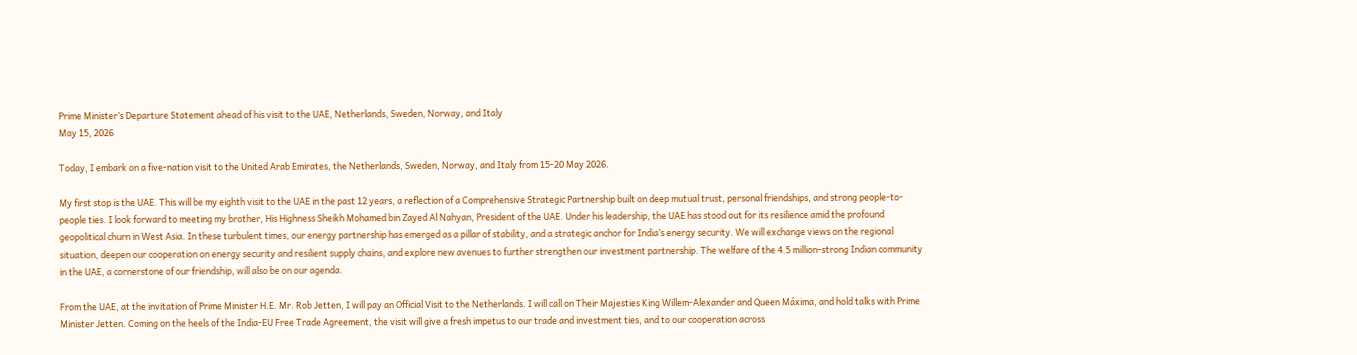Prime Minister’s Departure Statement ahead of his visit to the UAE, Netherlands, Sweden, Norway, and Italy
May 15, 2026

Today, I embark on a five-nation visit to the United Arab Emirates, the Netherlands, Sweden, Norway, and Italy from 15-20 May 2026.

My first stop is the UAE. This will be my eighth visit to the UAE in the past 12 years, a reflection of a Comprehensive Strategic Partnership built on deep mutual trust, personal friendships, and strong people-to-people ties. I look forward to meeting my brother, His Highness Sheikh Mohamed bin Zayed Al Nahyan, President of the UAE. Under his leadership, the UAE has stood out for its resilience amid the profound geopolitical churn in West Asia. In these turbulent times, our energy partnership has emerged as a pillar of stability, and a strategic anchor for India’s energy security. We will exchange views on the regional situation, deepen our cooperation on energy security and resilient supply chains, and explore new avenues to further strengthen our investment partnership. The welfare of the 4.5 million-strong Indian community in the UAE, a cornerstone of our friendship, will also be on our agenda.

From the UAE, at the invitation of Prime Minister H.E. Mr. Rob Jetten, I will pay an Official Visit to the Netherlands. I will call on Their Majesties King Willem-Alexander and Queen Máxima, and hold talks with Prime Minister Jetten. Coming on the heels of the India-EU Free Trade Agreement, the visit will give a fresh impetus to our trade and investment ties, and to our cooperation across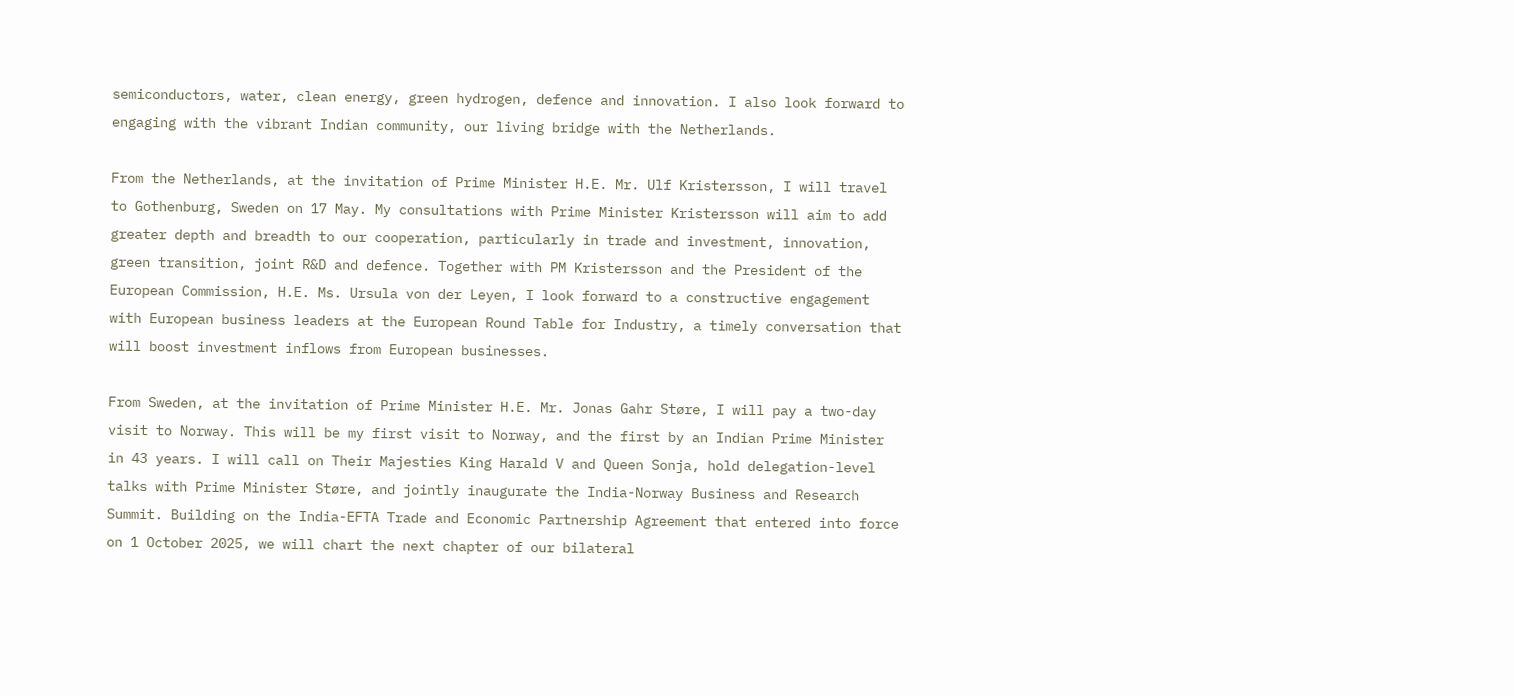semiconductors, water, clean energy, green hydrogen, defence and innovation. I also look forward to engaging with the vibrant Indian community, our living bridge with the Netherlands.

From the Netherlands, at the invitation of Prime Minister H.E. Mr. Ulf Kristersson, I will travel to Gothenburg, Sweden on 17 May. My consultations with Prime Minister Kristersson will aim to add greater depth and breadth to our cooperation, particularly in trade and investment, innovation, green transition, joint R&D and defence. Together with PM Kristersson and the President of the European Commission, H.E. Ms. Ursula von der Leyen, I look forward to a constructive engagement with European business leaders at the European Round Table for Industry, a timely conversation that will boost investment inflows from European businesses.

From Sweden, at the invitation of Prime Minister H.E. Mr. Jonas Gahr Støre, I will pay a two-day visit to Norway. This will be my first visit to Norway, and the first by an Indian Prime Minister in 43 years. I will call on Their Majesties King Harald V and Queen Sonja, hold delegation-level talks with Prime Minister Støre, and jointly inaugurate the India-Norway Business and Research Summit. Building on the India-EFTA Trade and Economic Partnership Agreement that entered into force on 1 October 2025, we will chart the next chapter of our bilateral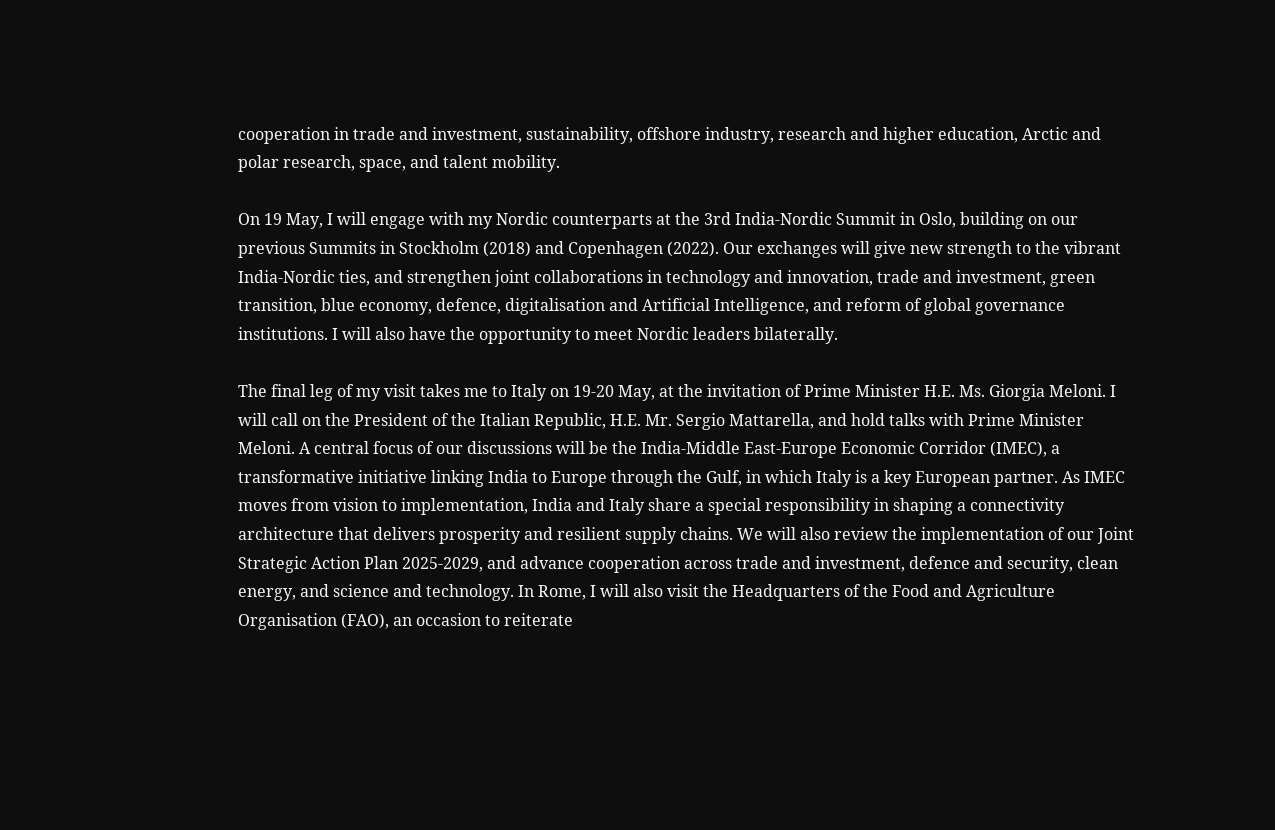cooperation in trade and investment, sustainability, offshore industry, research and higher education, Arctic and polar research, space, and talent mobility.

On 19 May, I will engage with my Nordic counterparts at the 3rd India-Nordic Summit in Oslo, building on our previous Summits in Stockholm (2018) and Copenhagen (2022). Our exchanges will give new strength to the vibrant India-Nordic ties, and strengthen joint collaborations in technology and innovation, trade and investment, green transition, blue economy, defence, digitalisation and Artificial Intelligence, and reform of global governance institutions. I will also have the opportunity to meet Nordic leaders bilaterally.

The final leg of my visit takes me to Italy on 19-20 May, at the invitation of Prime Minister H.E. Ms. Giorgia Meloni. I will call on the President of the Italian Republic, H.E. Mr. Sergio Mattarella, and hold talks with Prime Minister Meloni. A central focus of our discussions will be the India-Middle East-Europe Economic Corridor (IMEC), a transformative initiative linking India to Europe through the Gulf, in which Italy is a key European partner. As IMEC moves from vision to implementation, India and Italy share a special responsibility in shaping a connectivity architecture that delivers prosperity and resilient supply chains. We will also review the implementation of our Joint Strategic Action Plan 2025-2029, and advance cooperation across trade and investment, defence and security, clean energy, and science and technology. In Rome, I will also visit the Headquarters of the Food and Agriculture Organisation (FAO), an occasion to reiterate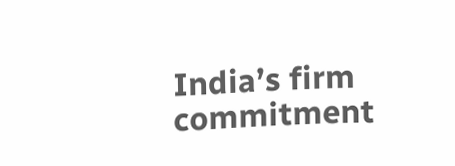India’s firm commitment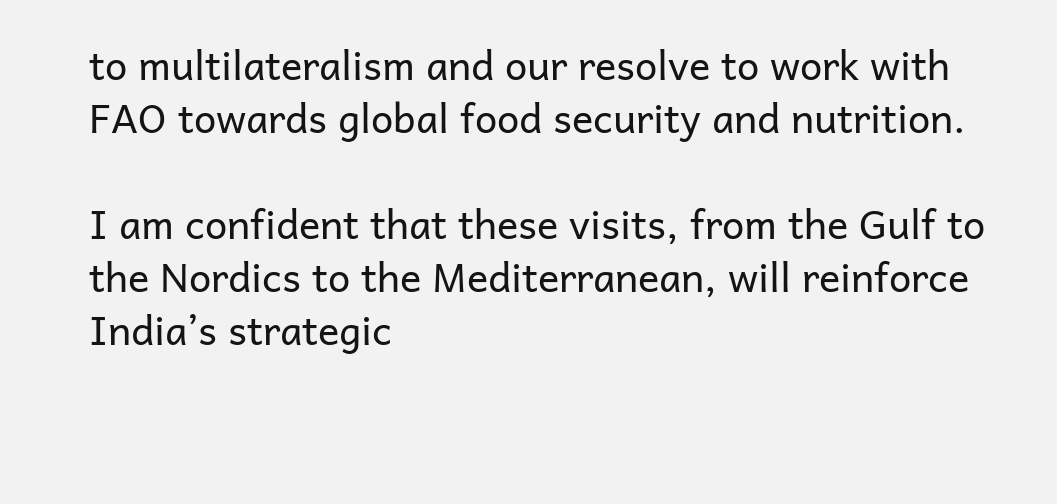to multilateralism and our resolve to work with FAO towards global food security and nutrition.

I am confident that these visits, from the Gulf to the Nordics to the Mediterranean, will reinforce India’s strategic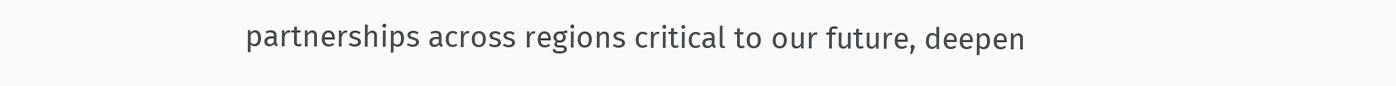partnerships across regions critical to our future, deepen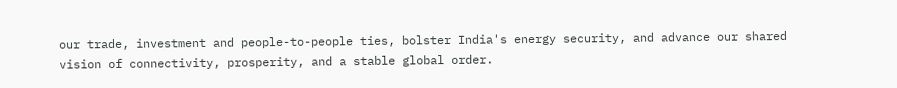our trade, investment and people-to-people ties, bolster India's energy security, and advance our shared vision of connectivity, prosperity, and a stable global order.